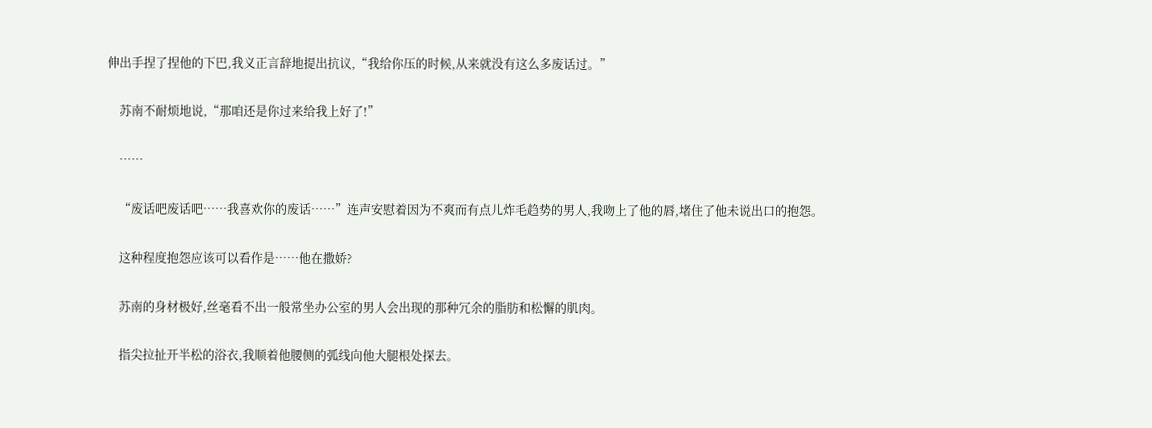伸出手捏了捏他的下巴,我义正言辞地提出抗议,“我给你压的时候,从来就没有这么多废话过。”

    苏南不耐烦地说,“那咱还是你过来给我上好了!”

    ……

    “废话吧废话吧……我喜欢你的废话……”连声安慰着因为不爽而有点儿炸毛趋势的男人,我吻上了他的唇,堵住了他未说出口的抱怨。

    这种程度抱怨应该可以看作是……他在撒娇?

    苏南的身材极好,丝毫看不出一般常坐办公室的男人会出现的那种冗余的脂肪和松懈的肌肉。

    指尖拉扯开半松的浴衣,我顺着他腰侧的弧线向他大腿根处探去。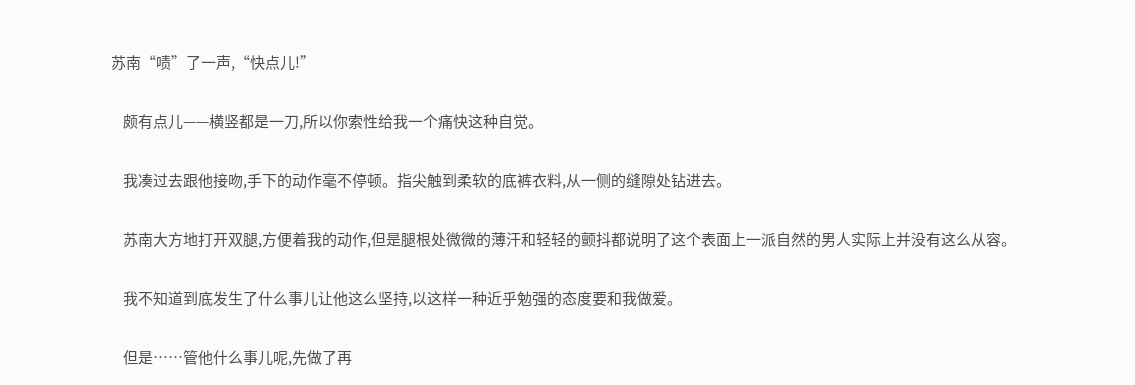苏南“啧”了一声,“快点儿!”

    颇有点儿——横竖都是一刀,所以你索性给我一个痛快这种自觉。

    我凑过去跟他接吻,手下的动作毫不停顿。指尖触到柔软的底裤衣料,从一侧的缝隙处钻进去。

    苏南大方地打开双腿,方便着我的动作,但是腿根处微微的薄汗和轻轻的颤抖都说明了这个表面上一派自然的男人实际上并没有这么从容。

    我不知道到底发生了什么事儿让他这么坚持,以这样一种近乎勉强的态度要和我做爱。

    但是……管他什么事儿呢,先做了再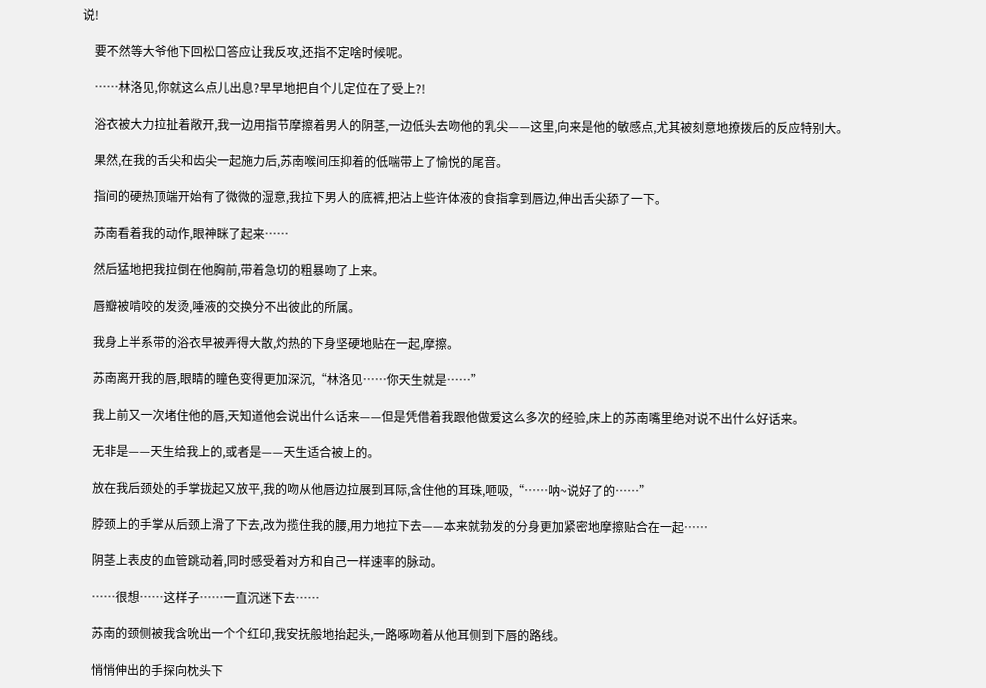说!

    要不然等大爷他下回松口答应让我反攻,还指不定啥时候呢。

    ……林洛见,你就这么点儿出息?早早地把自个儿定位在了受上?!

    浴衣被大力拉扯着敞开,我一边用指节摩擦着男人的阴茎,一边低头去吻他的乳尖——这里,向来是他的敏感点,尤其被刻意地撩拨后的反应特别大。

    果然,在我的舌尖和齿尖一起施力后,苏南喉间压抑着的低喘带上了愉悦的尾音。

    指间的硬热顶端开始有了微微的湿意,我拉下男人的底裤,把沾上些许体液的食指拿到唇边,伸出舌尖舔了一下。

    苏南看着我的动作,眼神眯了起来……

    然后猛地把我拉倒在他胸前,带着急切的粗暴吻了上来。

    唇瓣被啃咬的发烫,唾液的交换分不出彼此的所属。

    我身上半系带的浴衣早被弄得大散,灼热的下身坚硬地贴在一起,摩擦。

    苏南离开我的唇,眼睛的瞳色变得更加深沉,“林洛见……你天生就是……”

    我上前又一次堵住他的唇,天知道他会说出什么话来——但是凭借着我跟他做爱这么多次的经验,床上的苏南嘴里绝对说不出什么好话来。

    无非是——天生给我上的,或者是——天生适合被上的。

    放在我后颈处的手掌拢起又放平,我的吻从他唇边拉展到耳际,含住他的耳珠,咂吸,“……呐~说好了的……”

    脖颈上的手掌从后颈上滑了下去,改为揽住我的腰,用力地拉下去——本来就勃发的分身更加紧密地摩擦贴合在一起……

    阴茎上表皮的血管跳动着,同时感受着对方和自己一样速率的脉动。

    ……很想……这样子……一直沉迷下去……

    苏南的颈侧被我含吮出一个个红印,我安抚般地抬起头,一路啄吻着从他耳侧到下唇的路线。

    悄悄伸出的手探向枕头下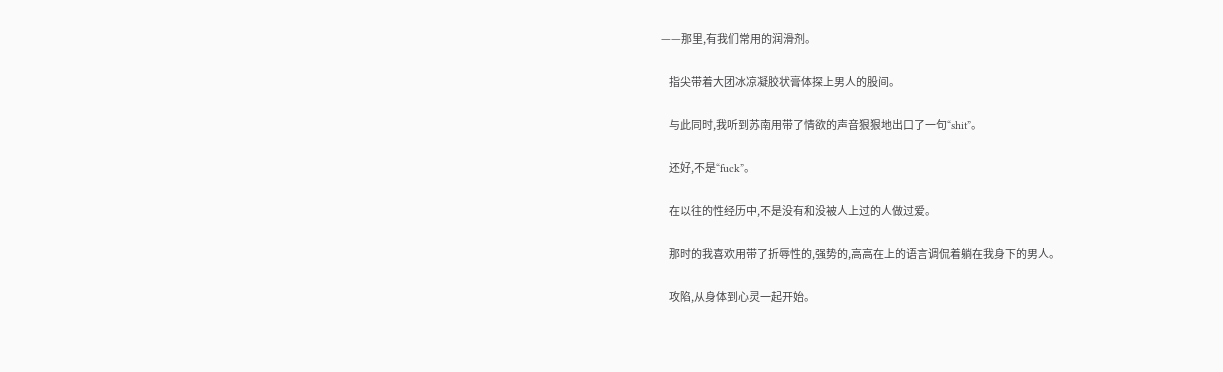——那里,有我们常用的润滑剂。

    指尖带着大团冰凉凝胶状膏体探上男人的股间。

    与此同时,我听到苏南用带了情欲的声音狠狠地出口了一句“shit”。

    还好,不是“fuck”。

    在以往的性经历中,不是没有和没被人上过的人做过爱。

    那时的我喜欢用带了折辱性的,强势的,高高在上的语言调侃着躺在我身下的男人。

    攻陷,从身体到心灵一起开始。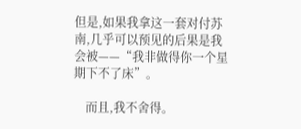但是,如果我拿这一套对付苏南,几乎可以预见的后果是我会被——“我非做得你一个星期下不了床”。

    而且,我不舍得。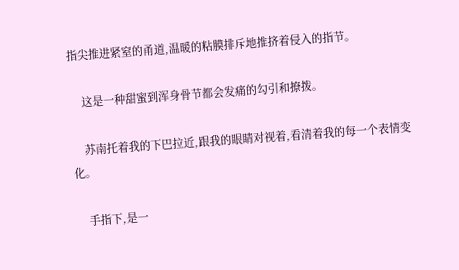指尖推进紧窒的甬道,温暖的粘膜排斥地推挤着侵入的指节。

    这是一种甜蜜到浑身骨节都会发痛的勾引和撩拨。

    苏南托着我的下巴拉近,跟我的眼睛对视着,看清着我的每一个表情变化。

    手指下,是一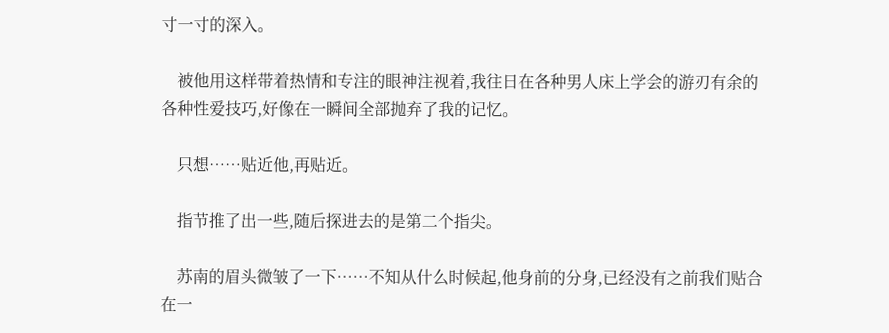寸一寸的深入。

    被他用这样带着热情和专注的眼神注视着,我往日在各种男人床上学会的游刃有余的各种性爱技巧,好像在一瞬间全部抛弃了我的记忆。

    只想……贴近他,再贴近。

    指节推了出一些,随后探进去的是第二个指尖。

    苏南的眉头微皱了一下……不知从什么时候起,他身前的分身,已经没有之前我们贴合在一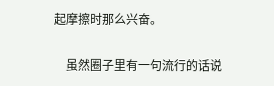起摩擦时那么兴奋。

    虽然圈子里有一句流行的话说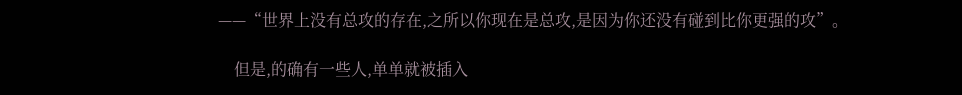——“世界上没有总攻的存在,之所以你现在是总攻,是因为你还没有碰到比你更强的攻”。

    但是,的确有一些人,单单就被插入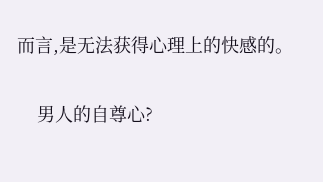而言,是无法获得心理上的快感的。

    男人的自尊心?